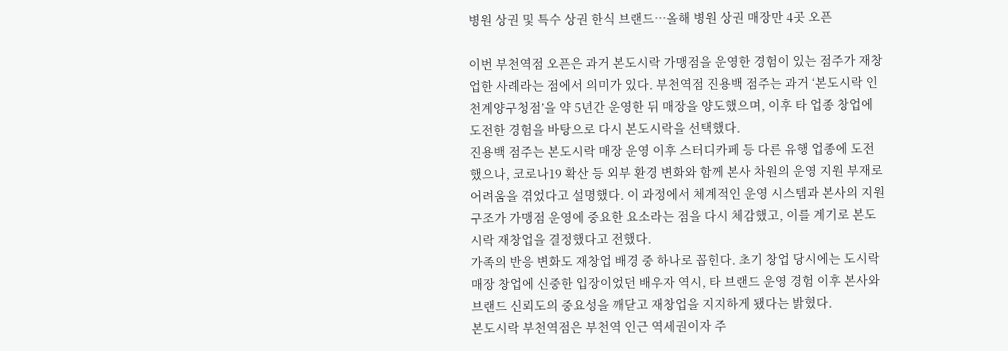병원 상권 및 특수 상권 한식 브랜드…올해 병원 상권 매장만 4곳 오픈

이번 부천역점 오픈은 과거 본도시락 가맹점을 운영한 경험이 있는 점주가 재창업한 사례라는 점에서 의미가 있다. 부천역점 진용백 점주는 과거 ‘본도시락 인천계양구청점’을 약 5년간 운영한 뒤 매장을 양도했으며, 이후 타 업종 창업에 도전한 경험을 바탕으로 다시 본도시락을 선택했다.
진용백 점주는 본도시락 매장 운영 이후 스터디카페 등 다른 유행 업종에 도전했으나, 코로나19 확산 등 외부 환경 변화와 함께 본사 차원의 운영 지원 부재로 어려움을 겪었다고 설명했다. 이 과정에서 체계적인 운영 시스템과 본사의 지원 구조가 가맹점 운영에 중요한 요소라는 점을 다시 체감했고, 이를 계기로 본도시락 재창업을 결정했다고 전했다.
가족의 반응 변화도 재창업 배경 중 하나로 꼽힌다. 초기 창업 당시에는 도시락 매장 창업에 신중한 입장이었던 배우자 역시, 타 브랜드 운영 경험 이후 본사와 브랜드 신뢰도의 중요성을 깨닫고 재창업을 지지하게 됐다는 밝혔다.
본도시락 부천역점은 부천역 인근 역세권이자 주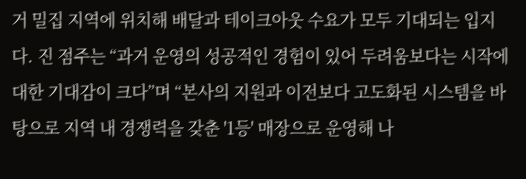거 밀집 지역에 위치해 배달과 테이크아웃 수요가 모두 기대되는 입지다. 진 점주는 “과거 운영의 성공적인 경험이 있어 두려움보다는 시작에 대한 기대감이 크다”며 “본사의 지원과 이전보다 고도화된 시스템을 바탕으로 지역 내 경쟁력을 갖춘 '1등' 매장으로 운영해 나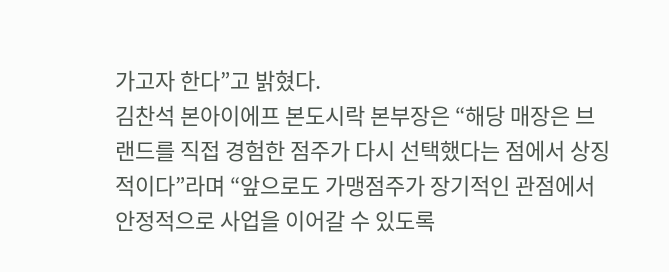가고자 한다”고 밝혔다.
김찬석 본아이에프 본도시락 본부장은 “해당 매장은 브랜드를 직접 경험한 점주가 다시 선택했다는 점에서 상징적이다”라며 “앞으로도 가맹점주가 장기적인 관점에서 안정적으로 사업을 이어갈 수 있도록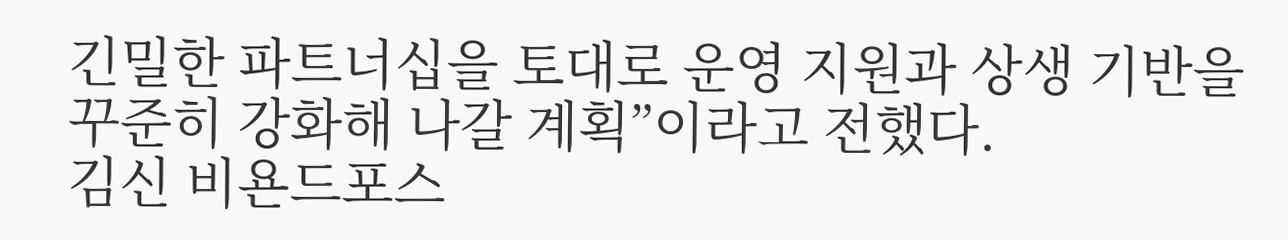긴밀한 파트너십을 토대로 운영 지원과 상생 기반을 꾸준히 강화해 나갈 계획”이라고 전했다.
김신 비욘드포스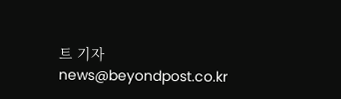트 기자 news@beyondpost.co.kr